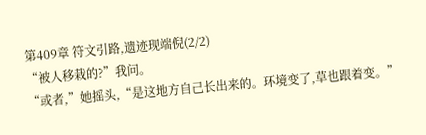第409章 符文引路,遗迹现端倪(2/2)
“被人移栽的?”我问。
“或者,”她摇头,“是这地方自己长出来的。环境变了,草也跟着变。”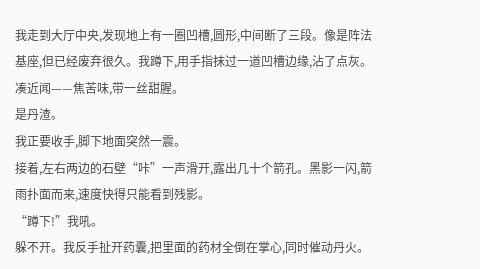我走到大厅中央,发现地上有一圈凹槽,圆形,中间断了三段。像是阵法基座,但已经废弃很久。我蹲下,用手指抹过一道凹槽边缘,沾了点灰。凑近闻——焦苦味,带一丝甜腥。
是丹渣。
我正要收手,脚下地面突然一震。
接着,左右两边的石壁“咔”一声滑开,露出几十个箭孔。黑影一闪,箭雨扑面而来,速度快得只能看到残影。
“蹲下!”我吼。
躲不开。我反手扯开药囊,把里面的药材全倒在掌心,同时催动丹火。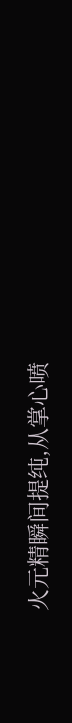火元精瞬间提纯,从掌心喷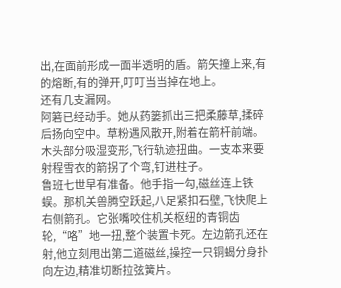出,在面前形成一面半透明的盾。箭矢撞上来,有的熔断,有的弹开,叮叮当当掉在地上。
还有几支漏网。
阿箬已经动手。她从药篓抓出三把柔藤草,揉碎后扬向空中。草粉遇风散开,附着在箭杆前端。木头部分吸湿变形,飞行轨迹扭曲。一支本来要射程雪衣的箭拐了个弯,钉进柱子。
鲁班七世早有准备。他手指一勾,磁丝连上铁蜈。那机关兽腾空跃起,八足紧扣石壁,飞快爬上右侧箭孔。它张嘴咬住机关枢纽的青铜齿轮,“咯”地一扭,整个装置卡死。左边箭孔还在射,他立刻甩出第二道磁丝,操控一只铜蝎分身扑向左边,精准切断拉弦簧片。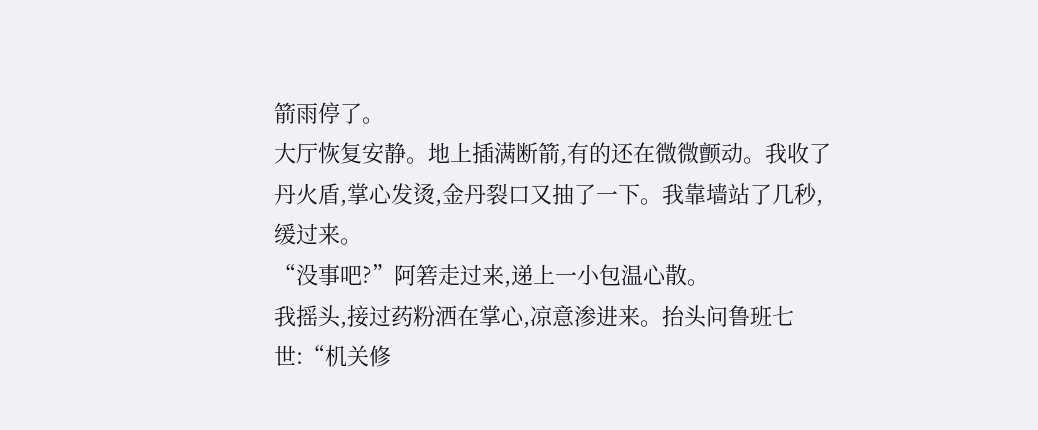箭雨停了。
大厅恢复安静。地上插满断箭,有的还在微微颤动。我收了丹火盾,掌心发烫,金丹裂口又抽了一下。我靠墙站了几秒,缓过来。
“没事吧?”阿箬走过来,递上一小包温心散。
我摇头,接过药粉洒在掌心,凉意渗进来。抬头问鲁班七世:“机关修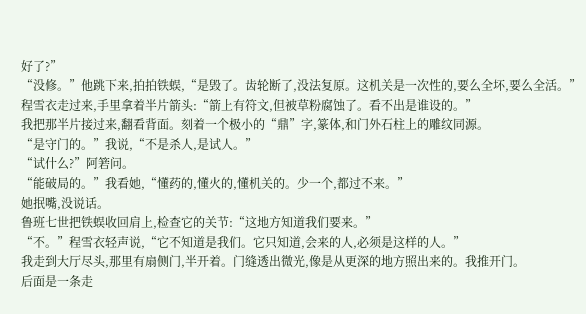好了?”
“没修。”他跳下来,拍拍铁蜈,“是毁了。齿轮断了,没法复原。这机关是一次性的,要么全坏,要么全活。”
程雪衣走过来,手里拿着半片箭头:“箭上有符文,但被草粉腐蚀了。看不出是谁设的。”
我把那半片接过来,翻看背面。刻着一个极小的“鼎”字,篆体,和门外石柱上的雕纹同源。
“是守门的。”我说,“不是杀人,是试人。”
“试什么?”阿箬问。
“能破局的。”我看她,“懂药的,懂火的,懂机关的。少一个,都过不来。”
她抿嘴,没说话。
鲁班七世把铁蜈收回肩上,检查它的关节:“这地方知道我们要来。”
“不。”程雪衣轻声说,“它不知道是我们。它只知道,会来的人,必须是这样的人。”
我走到大厅尽头,那里有扇侧门,半开着。门缝透出微光,像是从更深的地方照出来的。我推开门。
后面是一条走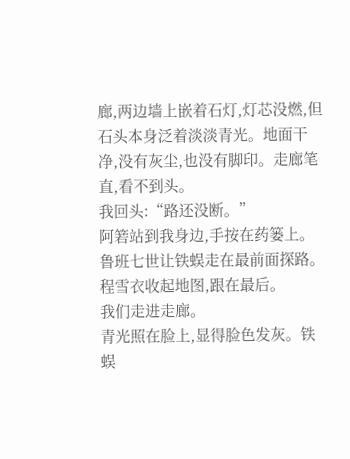廊,两边墙上嵌着石灯,灯芯没燃,但石头本身泛着淡淡青光。地面干净,没有灰尘,也没有脚印。走廊笔直,看不到头。
我回头:“路还没断。”
阿箬站到我身边,手按在药篓上。鲁班七世让铁蜈走在最前面探路。程雪衣收起地图,跟在最后。
我们走进走廊。
青光照在脸上,显得脸色发灰。铁蜈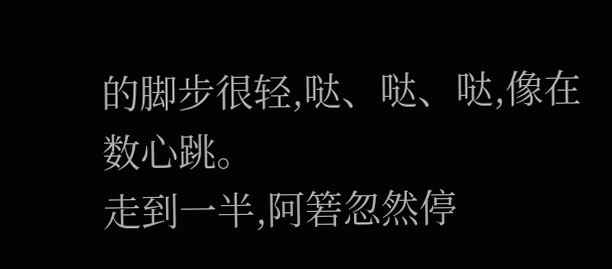的脚步很轻,哒、哒、哒,像在数心跳。
走到一半,阿箬忽然停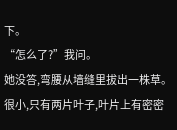下。
“怎么了?”我问。
她没答,弯腰从墙缝里拔出一株草。很小,只有两片叶子,叶片上有密密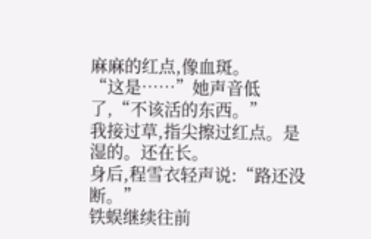麻麻的红点,像血斑。
“这是……”她声音低了,“不该活的东西。”
我接过草,指尖擦过红点。是湿的。还在长。
身后,程雪衣轻声说:“路还没断。”
铁蜈继续往前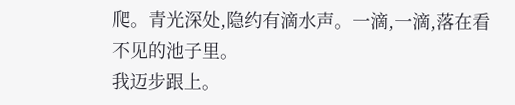爬。青光深处,隐约有滴水声。一滴,一滴,落在看不见的池子里。
我迈步跟上。